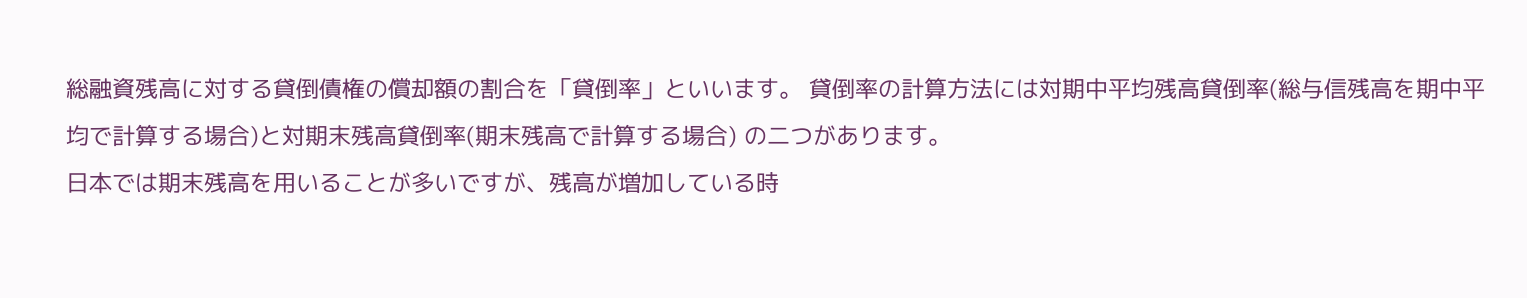総融資残高に対する貸倒債権の償却額の割合を「貸倒率」といいます。 貸倒率の計算方法には対期中平均残高貸倒率(総与信残高を期中平均で計算する場合)と対期末残高貸倒率(期末残高で計算する場合) の二つがあります。
日本では期末残高を用いることが多いですが、残高が増加している時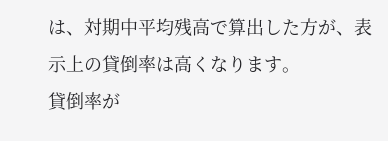は、対期中平均残高で算出した方が、表示上の貸倒率は高くなります。
貸倒率が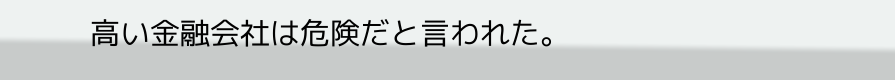高い金融会社は危険だと言われた。